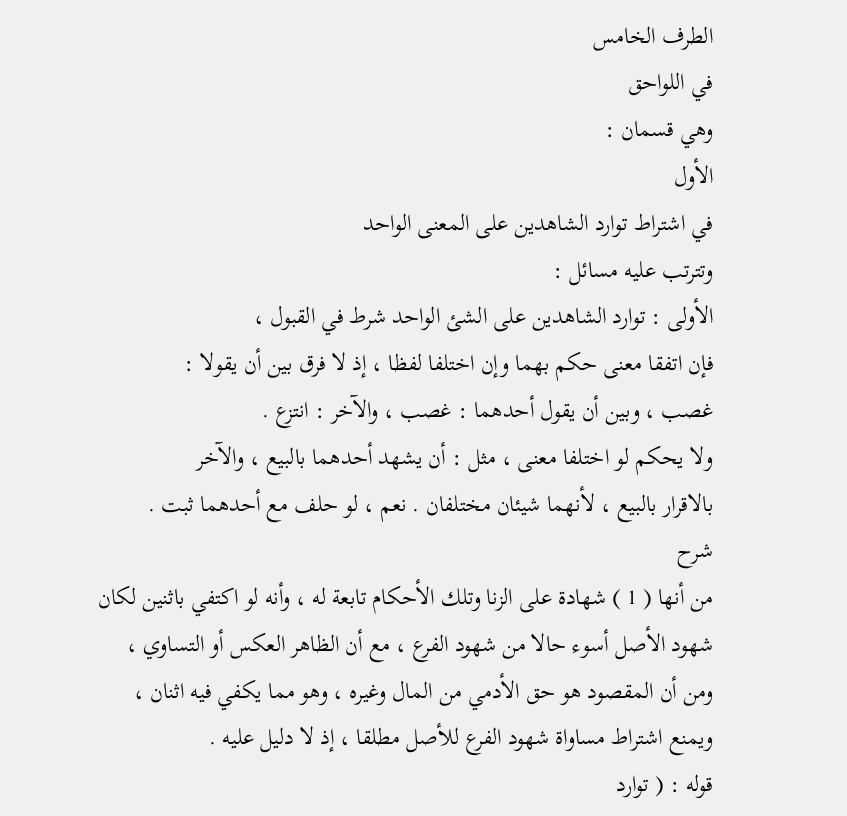الطرف الخامس
في اللواحق
وهي قسمان :
الأول
في اشتراط توارد الشاهدين على المعنى الواحد
وتترتب عليه مسائل :
الأولى : توارد الشاهدين على الشئ الواحد شرط في القبول ،
فإن اتفقا معنى حكم بهما وإن اختلفا لفظا ، إذ لا فرق بين أن يقولا :
غصب ، وبين أن يقول أحدهما : غصب ، والآخر : انتزع .
ولا يحكم لو اختلفا معنى ، مثل : أن يشهد أحدهما بالبيع ، والآخر
بالاقرار بالبيع ، لأنهما شيئان مختلفان . نعم ، لو حلف مع أحدهما ثبت .
شرح
من أنها ( 1 ) شهادة على الزنا وتلك الأحكام تابعة له ، وأنه لو اكتفي باثنين لكان
شهود الأصل أسوء حالا من شهود الفرع ، مع أن الظاهر العكس أو التساوي ،
ومن أن المقصود هو حق الأدمي من المال وغيره ، وهو مما يكفي فيه اثنان ،
ويمنع اشتراط مساواة شهود الفرع للأصل مطلقا ، إذ لا دليل عليه .
قوله : ( توارد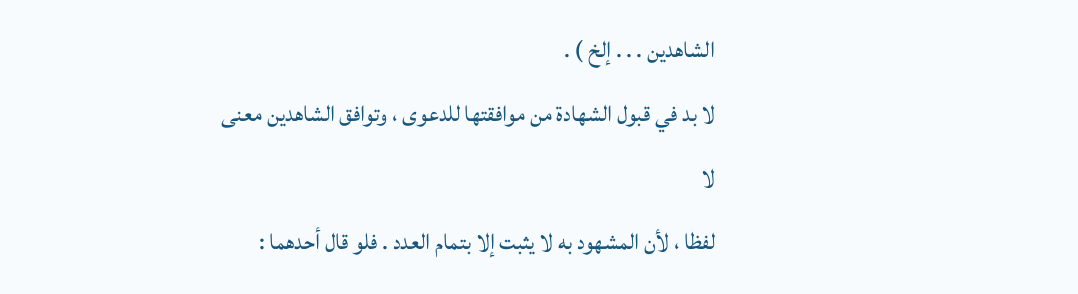الشاهدين . . . إلخ ) .
لا بد في قبول الشهادة من موافقتها للدعوى ، وتوافق الشاهدين معنى لا
لفظا ، لأن المشهود به لا يثبت إلا بتمام العدد . فلو قال أحدهما :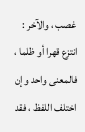غصب ، والآخر :
انتزع قهرا أو ظلما ، فالمعنى واحد وإن اختلف اللفظ ، فقد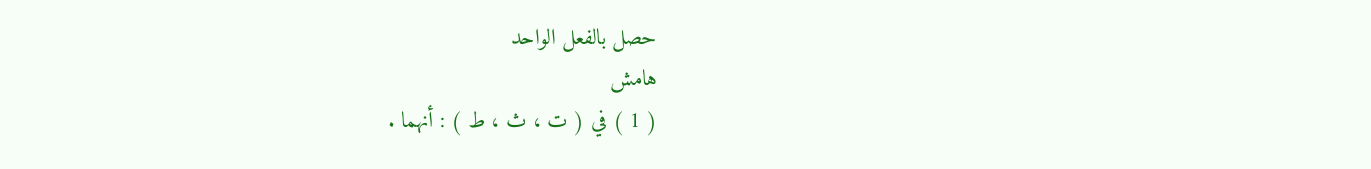حصل بالفعل الواحد
هامش
( 1 ) في ( ت ، ث ، ط ) : أنهما .